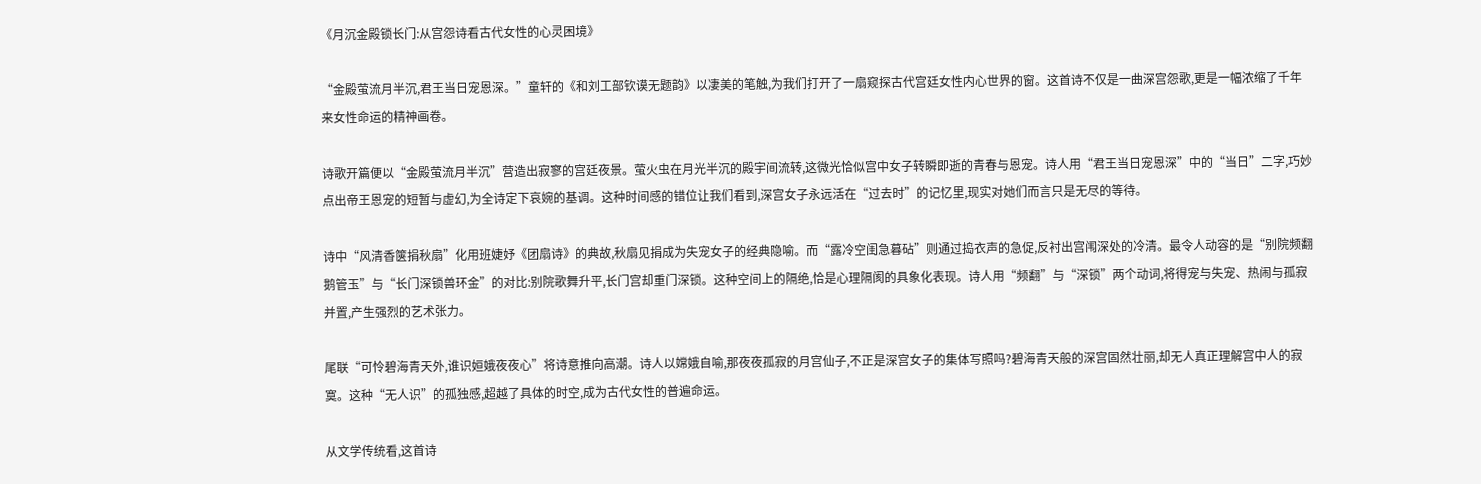《月沉金殿锁长门:从宫怨诗看古代女性的心灵困境》

“金殿萤流月半沉,君王当日宠恩深。”童轩的《和刘工部钦谟无题韵》以凄美的笔触,为我们打开了一扇窥探古代宫廷女性内心世界的窗。这首诗不仅是一曲深宫怨歌,更是一幅浓缩了千年来女性命运的精神画卷。

诗歌开篇便以“金殿萤流月半沉”营造出寂寥的宫廷夜景。萤火虫在月光半沉的殿宇间流转,这微光恰似宫中女子转瞬即逝的青春与恩宠。诗人用“君王当日宠恩深”中的“当日”二字,巧妙点出帝王恩宠的短暂与虚幻,为全诗定下哀婉的基调。这种时间感的错位让我们看到,深宫女子永远活在“过去时”的记忆里,现实对她们而言只是无尽的等待。

诗中“风清香箧捐秋扇”化用班婕妤《团扇诗》的典故,秋扇见捐成为失宠女子的经典隐喻。而“露冷空闺急暮砧”则通过捣衣声的急促,反衬出宫闱深处的冷清。最令人动容的是“别院频翻鹅管玉”与“长门深锁兽环金”的对比:别院歌舞升平,长门宫却重门深锁。这种空间上的隔绝,恰是心理隔阂的具象化表现。诗人用“频翻”与“深锁”两个动词,将得宠与失宠、热闹与孤寂并置,产生强烈的艺术张力。

尾联“可怜碧海青天外,谁识姮娥夜夜心”将诗意推向高潮。诗人以嫦娥自喻,那夜夜孤寂的月宫仙子,不正是深宫女子的集体写照吗?碧海青天般的深宫固然壮丽,却无人真正理解宫中人的寂寞。这种“无人识”的孤独感,超越了具体的时空,成为古代女性的普遍命运。

从文学传统看,这首诗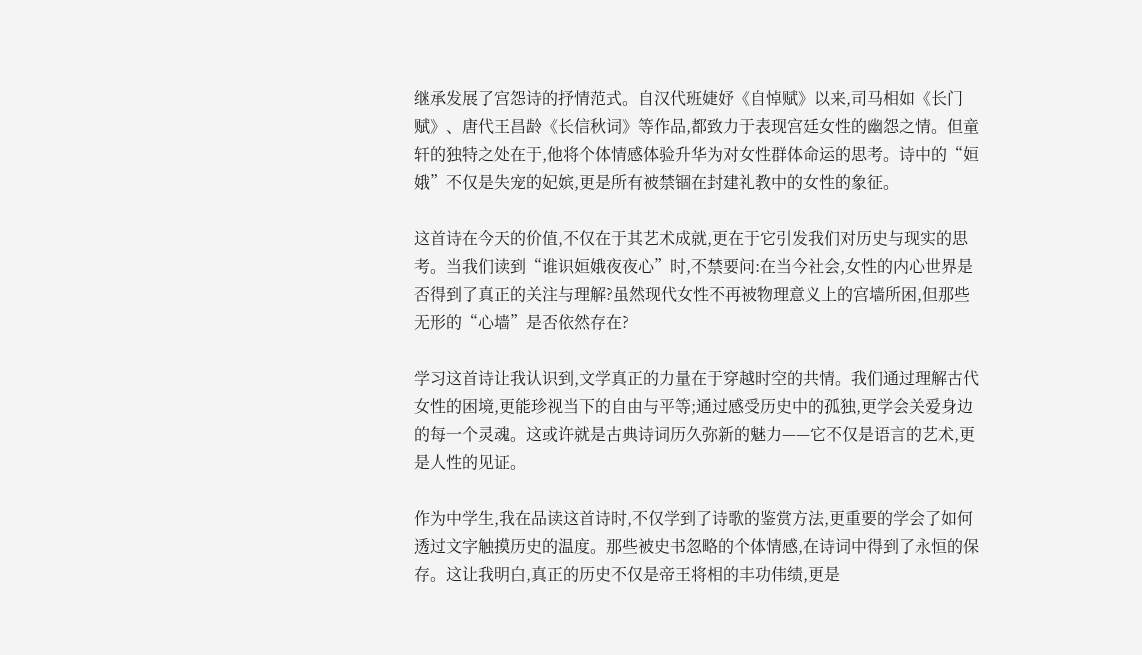继承发展了宫怨诗的抒情范式。自汉代班婕妤《自悼赋》以来,司马相如《长门赋》、唐代王昌龄《长信秋词》等作品,都致力于表现宫廷女性的幽怨之情。但童轩的独特之处在于,他将个体情感体验升华为对女性群体命运的思考。诗中的“姮娥”不仅是失宠的妃嫔,更是所有被禁锢在封建礼教中的女性的象征。

这首诗在今天的价值,不仅在于其艺术成就,更在于它引发我们对历史与现实的思考。当我们读到“谁识姮娥夜夜心”时,不禁要问:在当今社会,女性的内心世界是否得到了真正的关注与理解?虽然现代女性不再被物理意义上的宫墙所困,但那些无形的“心墙”是否依然存在?

学习这首诗让我认识到,文学真正的力量在于穿越时空的共情。我们通过理解古代女性的困境,更能珍视当下的自由与平等;通过感受历史中的孤独,更学会关爱身边的每一个灵魂。这或许就是古典诗词历久弥新的魅力——它不仅是语言的艺术,更是人性的见证。

作为中学生,我在品读这首诗时,不仅学到了诗歌的鉴赏方法,更重要的学会了如何透过文字触摸历史的温度。那些被史书忽略的个体情感,在诗词中得到了永恒的保存。这让我明白,真正的历史不仅是帝王将相的丰功伟绩,更是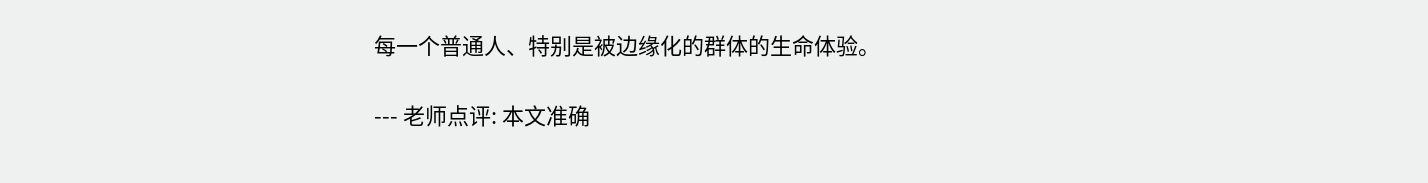每一个普通人、特别是被边缘化的群体的生命体验。

--- 老师点评: 本文准确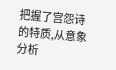把握了宫怨诗的特质,从意象分析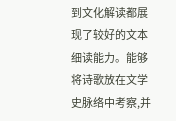到文化解读都展现了较好的文本细读能力。能够将诗歌放在文学史脉络中考察,并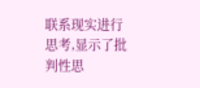联系现实进行思考,显示了批判性思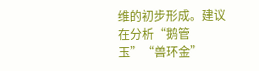维的初步形成。建议在分析“鹅管玉”“兽环金”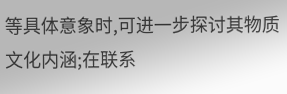等具体意象时,可进一步探讨其物质文化内涵;在联系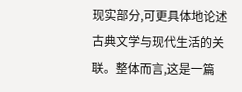现实部分,可更具体地论述古典文学与现代生活的关联。整体而言,这是一篇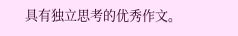具有独立思考的优秀作文。